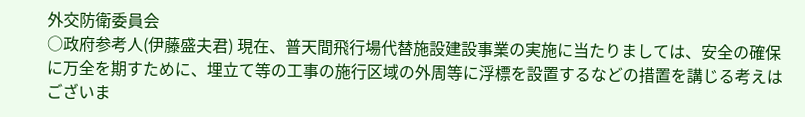外交防衛委員会
○政府参考人(伊藤盛夫君) 現在、普天間飛行場代替施設建設事業の実施に当たりましては、安全の確保に万全を期すために、埋立て等の工事の施行区域の外周等に浮標を設置するなどの措置を講じる考えはございま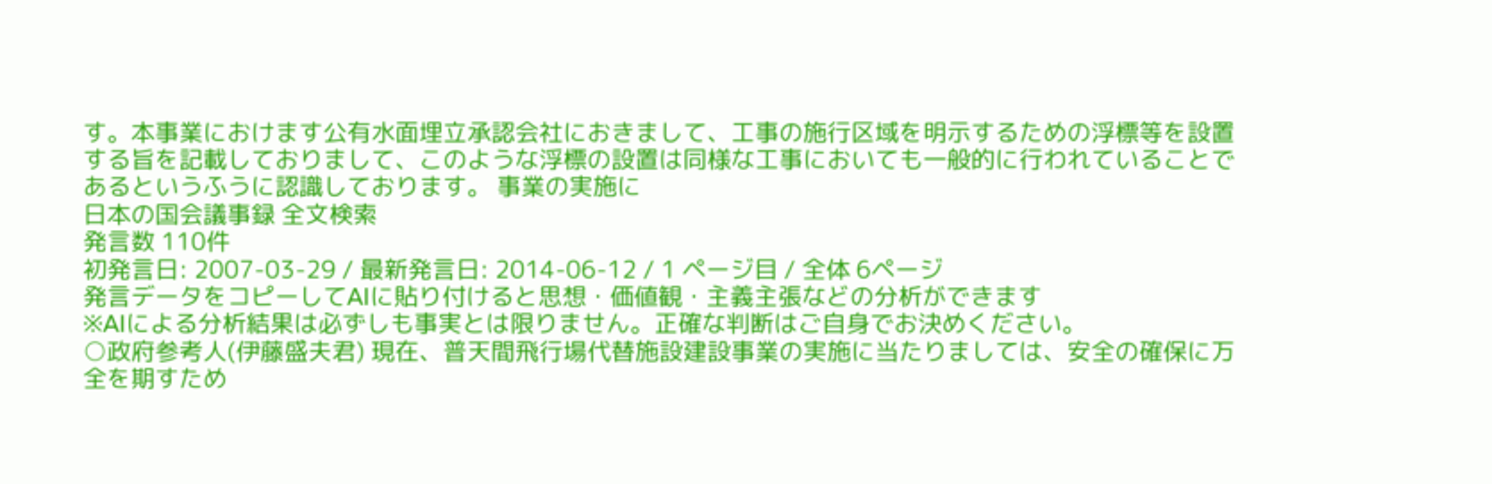す。本事業におけます公有水面埋立承認会社におきまして、工事の施行区域を明示するための浮標等を設置する旨を記載しておりまして、このような浮標の設置は同様な工事においても一般的に行われていることであるというふうに認識しております。 事業の実施に
日本の国会議事録 全文検索
発言数 110件
初発言日: 2007-03-29 / 最新発言日: 2014-06-12 / 1 ページ目 / 全体 6ページ
発言データをコピーしてAIに貼り付けると思想・価値観・主義主張などの分析ができます
※AIによる分析結果は必ずしも事実とは限りません。正確な判断はご自身でお決めください。
○政府参考人(伊藤盛夫君) 現在、普天間飛行場代替施設建設事業の実施に当たりましては、安全の確保に万全を期すため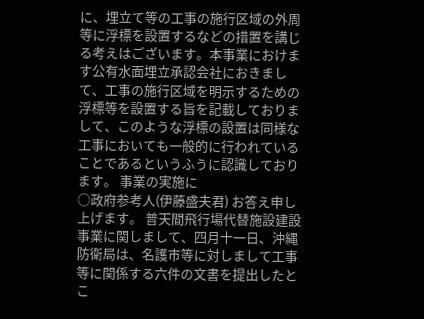に、埋立て等の工事の施行区域の外周等に浮標を設置するなどの措置を講じる考えはございます。本事業におけます公有水面埋立承認会社におきまして、工事の施行区域を明示するための浮標等を設置する旨を記載しておりまして、このような浮標の設置は同様な工事においても一般的に行われていることであるというふうに認識しております。 事業の実施に
○政府参考人(伊藤盛夫君) お答え申し上げます。 普天間飛行場代替施設建設事業に関しまして、四月十一日、沖縄防衛局は、名護市等に対しまして工事等に関係する六件の文書を提出したとこ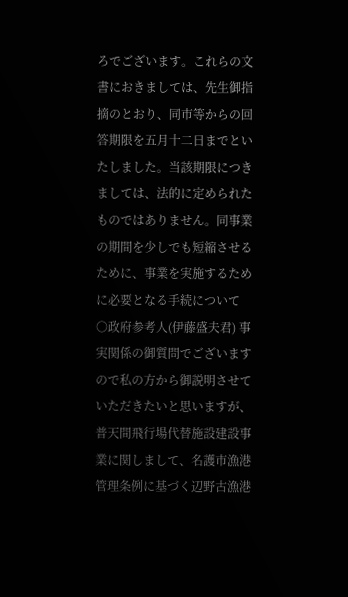ろでございます。これらの文書におきましては、先生御指摘のとおり、同市等からの回答期限を五月十二日までといたしました。当該期限につきましては、法的に定められたものではありません。同事業の期間を少しでも短縮させるために、事業を実施するために必要となる手続について
○政府参考人(伊藤盛夫君) 事実関係の御質問でございますので私の方から御説明させていただきたいと思いますが、普天間飛行場代替施設建設事業に関しまして、名護市漁港管理条例に基づく辺野古漁港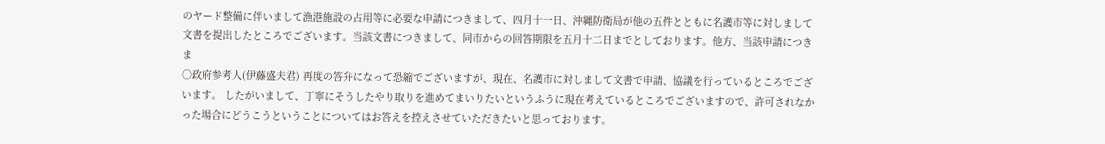のヤード整備に伴いまして漁港施設の占用等に必要な申請につきまして、四月十一日、沖縄防衛局が他の五件とともに名護市等に対しまして文書を提出したところでございます。当該文書につきまして、同市からの回答期限を五月十二日までとしております。他方、当該申請につきま
○政府参考人(伊藤盛夫君) 再度の答弁になって恐縮でございますが、現在、名護市に対しまして文書で申請、協議を行っているところでございます。 したがいまして、丁寧にそうしたやり取りを進めてまいりたいというふうに現在考えているところでございますので、許可されなかった場合にどうこうということについてはお答えを控えさせていただきたいと思っております。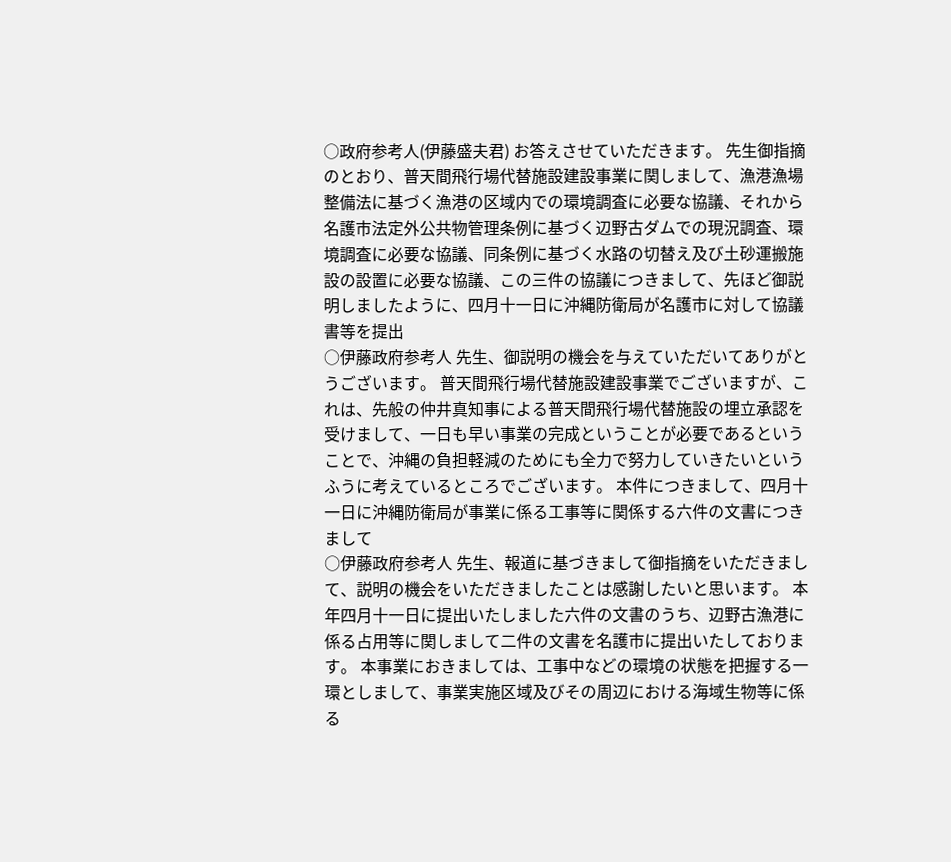○政府参考人(伊藤盛夫君) お答えさせていただきます。 先生御指摘のとおり、普天間飛行場代替施設建設事業に関しまして、漁港漁場整備法に基づく漁港の区域内での環境調査に必要な協議、それから名護市法定外公共物管理条例に基づく辺野古ダムでの現況調査、環境調査に必要な協議、同条例に基づく水路の切替え及び土砂運搬施設の設置に必要な協議、この三件の協議につきまして、先ほど御説明しましたように、四月十一日に沖縄防衛局が名護市に対して協議書等を提出
○伊藤政府参考人 先生、御説明の機会を与えていただいてありがとうございます。 普天間飛行場代替施設建設事業でございますが、これは、先般の仲井真知事による普天間飛行場代替施設の埋立承認を受けまして、一日も早い事業の完成ということが必要であるということで、沖縄の負担軽減のためにも全力で努力していきたいというふうに考えているところでございます。 本件につきまして、四月十一日に沖縄防衛局が事業に係る工事等に関係する六件の文書につきまして
○伊藤政府参考人 先生、報道に基づきまして御指摘をいただきまして、説明の機会をいただきましたことは感謝したいと思います。 本年四月十一日に提出いたしました六件の文書のうち、辺野古漁港に係る占用等に関しまして二件の文書を名護市に提出いたしております。 本事業におきましては、工事中などの環境の状態を把握する一環としまして、事業実施区域及びその周辺における海域生物等に係る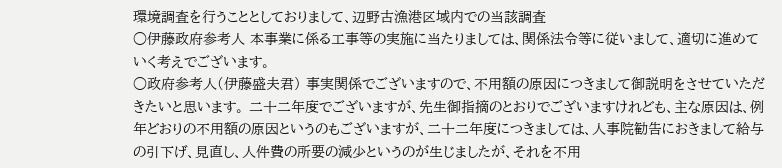環境調査を行うこととしておりまして、辺野古漁港区域内での当該調査
○伊藤政府参考人 本事業に係る工事等の実施に当たりましては、関係法令等に従いまして、適切に進めていく考えでございます。
○政府参考人(伊藤盛夫君) 事実関係でございますので、不用額の原因につきまして御説明をさせていただきたいと思います。 二十二年度でございますが、先生御指摘のとおりでございますけれども、主な原因は、例年どおりの不用額の原因というのもございますが、二十二年度につきましては、人事院勧告におきまして給与の引下げ、見直し、人件費の所要の減少というのが生じましたが、それを不用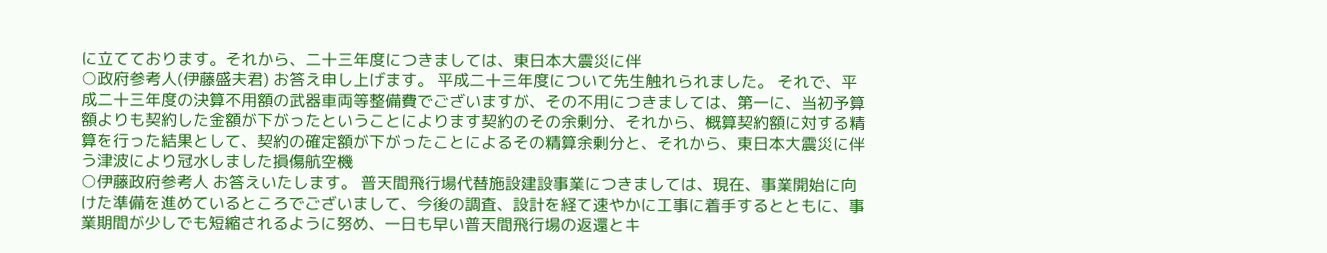に立てております。それから、二十三年度につきましては、東日本大震災に伴
○政府参考人(伊藤盛夫君) お答え申し上げます。 平成二十三年度について先生触れられました。 それで、平成二十三年度の決算不用額の武器車両等整備費でございますが、その不用につきましては、第一に、当初予算額よりも契約した金額が下がったということによります契約のその余剰分、それから、概算契約額に対する精算を行った結果として、契約の確定額が下がったことによるその精算余剰分と、それから、東日本大震災に伴う津波により冠水しました損傷航空機
○伊藤政府参考人 お答えいたします。 普天間飛行場代替施設建設事業につきましては、現在、事業開始に向けた準備を進めているところでございまして、今後の調査、設計を経て速やかに工事に着手するとともに、事業期間が少しでも短縮されるように努め、一日も早い普天間飛行場の返還とキ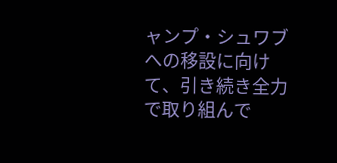ャンプ・シュワブへの移設に向けて、引き続き全力で取り組んで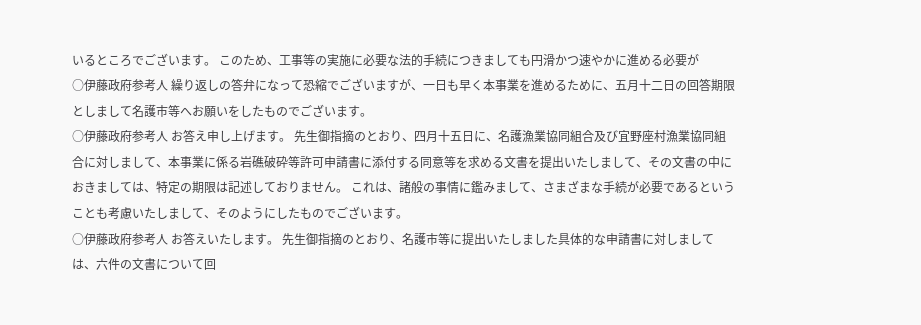いるところでございます。 このため、工事等の実施に必要な法的手続につきましても円滑かつ速やかに進める必要が
○伊藤政府参考人 繰り返しの答弁になって恐縮でございますが、一日も早く本事業を進めるために、五月十二日の回答期限としまして名護市等へお願いをしたものでございます。
○伊藤政府参考人 お答え申し上げます。 先生御指摘のとおり、四月十五日に、名護漁業協同組合及び宜野座村漁業協同組合に対しまして、本事業に係る岩礁破砕等許可申請書に添付する同意等を求める文書を提出いたしまして、その文書の中におきましては、特定の期限は記述しておりません。 これは、諸般の事情に鑑みまして、さまざまな手続が必要であるということも考慮いたしまして、そのようにしたものでございます。
○伊藤政府参考人 お答えいたします。 先生御指摘のとおり、名護市等に提出いたしました具体的な申請書に対しましては、六件の文書について回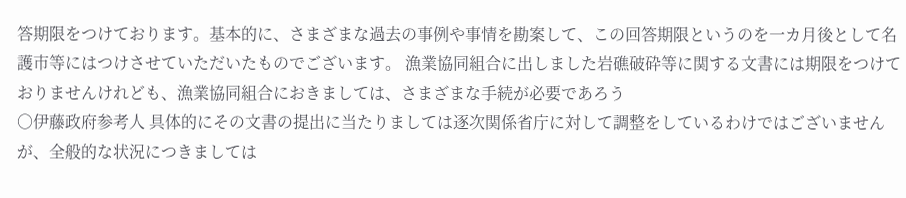答期限をつけております。基本的に、さまざまな過去の事例や事情を勘案して、この回答期限というのを一カ月後として名護市等にはつけさせていただいたものでございます。 漁業協同組合に出しました岩礁破砕等に関する文書には期限をつけておりませんけれども、漁業協同組合におきましては、さまざまな手続が必要であろう
○伊藤政府参考人 具体的にその文書の提出に当たりましては逐次関係省庁に対して調整をしているわけではございませんが、全般的な状況につきましては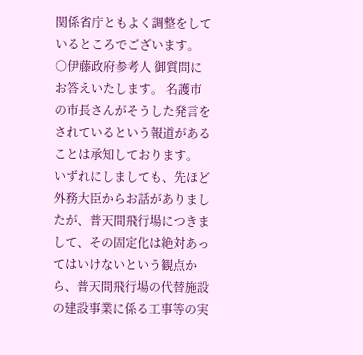関係省庁ともよく調整をしているところでございます。
○伊藤政府参考人 御質問にお答えいたします。 名護市の市長さんがそうした発言をされているという報道があることは承知しております。 いずれにしましても、先ほど外務大臣からお話がありましたが、普天間飛行場につきまして、その固定化は絶対あってはいけないという観点から、普天間飛行場の代替施設の建設事業に係る工事等の実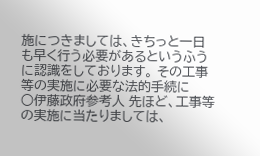施につきましては、きちっと一日も早く行う必要があるというふうに認識をしております。 その工事等の実施に必要な法的手続に
○伊藤政府参考人 先ほど、工事等の実施に当たりましては、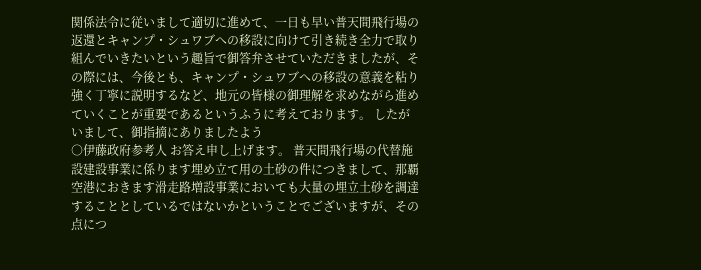関係法令に従いまして適切に進めて、一日も早い普天間飛行場の返還とキャンプ・シュワブへの移設に向けて引き続き全力で取り組んでいきたいという趣旨で御答弁させていただきましたが、その際には、今後とも、キャンプ・シュワブへの移設の意義を粘り強く丁寧に説明するなど、地元の皆様の御理解を求めながら進めていくことが重要であるというふうに考えております。 したがいまして、御指摘にありましたよう
○伊藤政府参考人 お答え申し上げます。 普天間飛行場の代替施設建設事業に係ります埋め立て用の土砂の件につきまして、那覇空港におきます滑走路増設事業においても大量の埋立土砂を調達することとしているではないかということでございますが、その点につ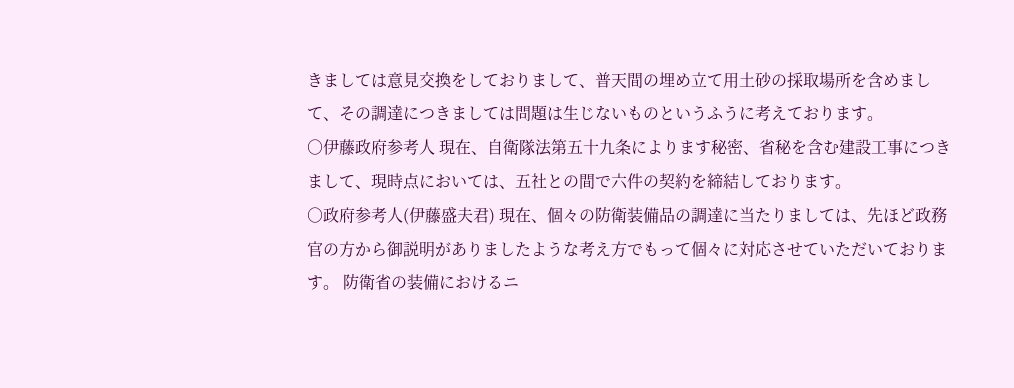きましては意見交換をしておりまして、普天間の埋め立て用土砂の採取場所を含めまして、その調達につきましては問題は生じないものというふうに考えております。
○伊藤政府参考人 現在、自衛隊法第五十九条によります秘密、省秘を含む建設工事につきまして、現時点においては、五社との間で六件の契約を締結しております。
○政府参考人(伊藤盛夫君) 現在、個々の防衛装備品の調達に当たりましては、先ほど政務官の方から御説明がありましたような考え方でもって個々に対応させていただいております。 防衛省の装備におけるニ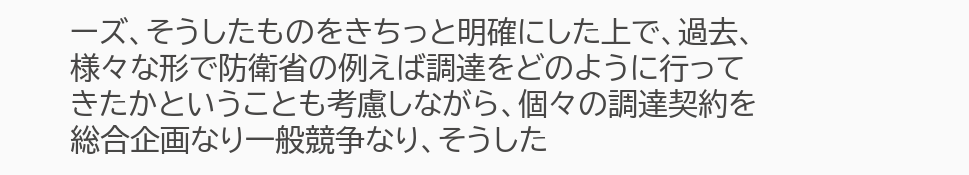ーズ、そうしたものをきちっと明確にした上で、過去、様々な形で防衛省の例えば調達をどのように行ってきたかということも考慮しながら、個々の調達契約を総合企画なり一般競争なり、そうした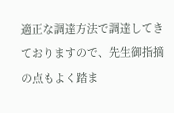適正な調達方法で調達してきておりますので、先生御指摘の点もよく踏ま